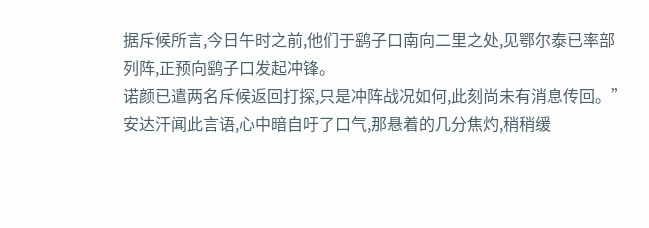据斥候所言,今日午时之前,他们于鹞子口南向二里之处,见鄂尔泰已率部列阵,正预向鹞子口发起冲锋。
诺颜已遣两名斥候返回打探,只是冲阵战况如何,此刻尚未有消息传回。”
安达汗闻此言语,心中暗自吁了口气,那悬着的几分焦灼,稍稍缓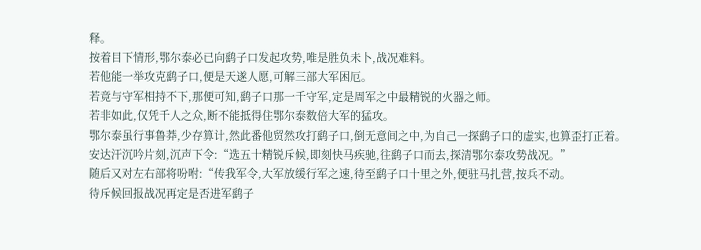释。
按着目下情形,鄂尔泰必已向鹞子口发起攻势,唯是胜负未卜,战况难料。
若他能一举攻克鹞子口,便是天遂人愿,可解三部大军困厄。
若竟与守军相持不下,那便可知,鹞子口那一千守军,定是周军之中最精锐的火器之师。
若非如此,仅凭千人之众,断不能抵得住鄂尔泰数倍大军的猛攻。
鄂尔泰虽行事鲁莽,少存算计,然此番他贸然攻打鹞子口,倒无意间之中,为自己一探鹞子口的虚实,也算歪打正着。
安达汗沉吟片刻,沉声下令:“选五十精锐斥候,即刻快马疾驰,往鹞子口而去,探清鄂尔泰攻势战况。”
随后又对左右部将吩咐:“传我军令,大军放缓行军之速,待至鹞子口十里之外,便驻马扎营,按兵不动。
待斥候回报战况再定是否进军鹞子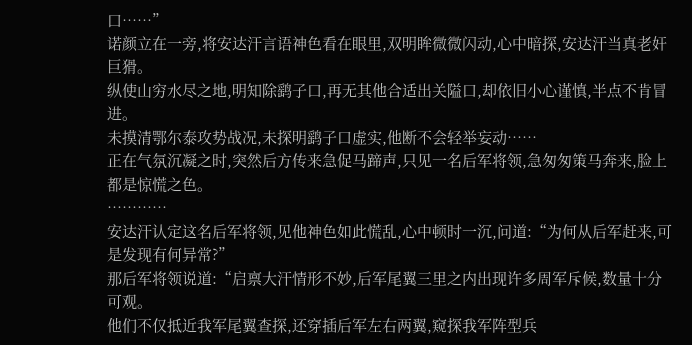口……”
诺颜立在一旁,将安达汗言语神色看在眼里,双明眸微微闪动,心中暗探,安达汗当真老奸巨猾。
纵使山穷水尽之地,明知除鹞子口,再无其他合适出关隘口,却依旧小心谨慎,半点不肯冒进。
未摸清鄂尔泰攻势战况,未探明鹞子口虚实,他断不会轻举妄动……
正在气氛沉凝之时,突然后方传来急促马蹄声,只见一名后军将领,急匆匆策马奔来,脸上都是惊慌之色。
…………
安达汗认定这名后军将领,见他神色如此慌乱,心中顿时一沉,问道:“为何从后军赶来,可是发现有何异常?”
那后军将领说道:“启禀大汗情形不妙,后军尾翼三里之内出现许多周军斥候,数量十分可观。
他们不仅抵近我军尾翼查探,还穿插后军左右两翼,窥探我军阵型兵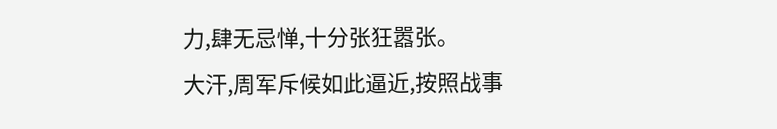力,肆无忌惮,十分张狂嚣张。
大汗,周军斥候如此逼近,按照战事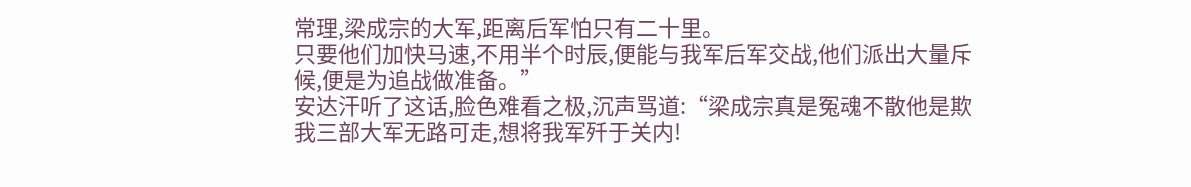常理,梁成宗的大军,距离后军怕只有二十里。
只要他们加快马速,不用半个时辰,便能与我军后军交战,他们派出大量斥候,便是为追战做准备。”
安达汗听了这话,脸色难看之极,沉声骂道:“梁成宗真是冤魂不散他是欺我三部大军无路可走,想将我军歼于关内!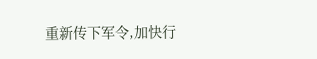重新传下军令,加快行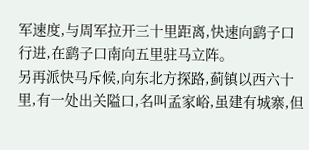军速度,与周军拉开三十里距离,快速向鹞子口行进,在鹞子口南向五里驻马立阵。
另再派快马斥候,向东北方探路,蓟镇以西六十里,有一处出关隘口,名叫孟家峪,虽建有城寨,但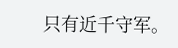只有近千守军。